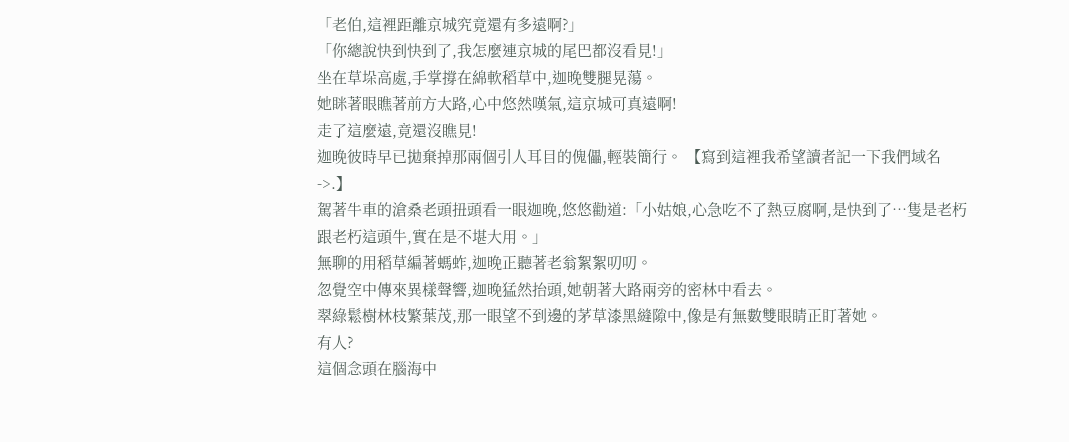「老伯,這裡距離京城究竟還有多遠啊?」
「你總說快到快到了,我怎麼連京城的尾巴都沒看見!」
坐在草垛高處,手掌撐在綿軟稻草中,迦晚雙腿晃蕩。
她眯著眼瞧著前方大路,心中悠然嘆氣,這京城可真遠啊!
走了這麼遠,竟還沒瞧見!
迦晚彼時早已拋棄掉那兩個引人耳目的傀儡,輕裝簡行。 【寫到這裡我希望讀者記一下我們域名 ->.】
駕著牛車的滄桑老頭扭頭看一眼迦晚,悠悠勸道:「小姑娘,心急吃不了熱豆腐啊,是快到了…隻是老朽跟老朽這頭牛,實在是不堪大用。」
無聊的用稻草編著螞蚱,迦晚正聽著老翁絮絮叨叨。
忽覺空中傳來異樣聲響,迦晚猛然抬頭,她朝著大路兩旁的密林中看去。
翠綠鬆樹林枝繁葉茂,那一眼望不到邊的茅草漆黑縫隙中,像是有無數雙眼睛正盯著她。
有人?
這個念頭在腦海中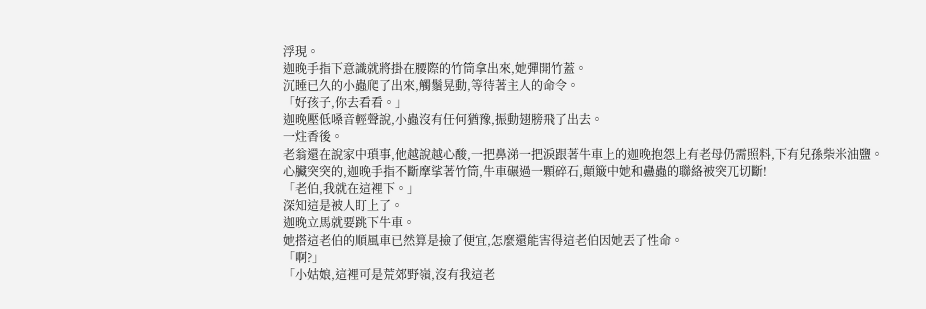浮現。
迦晚手指下意識就將掛在腰際的竹筒拿出來,她彈開竹蓋。
沉睡已久的小蟲爬了出來,觸鬚晃動,等待著主人的命令。
「好孩子,你去看看。」
迦晚壓低嗓音輕聲說,小蟲沒有任何猶豫,振動翅膀飛了出去。
一炷香後。
老翁還在說家中瑣事,他越說越心酸,一把鼻涕一把淚跟著牛車上的迦晚抱怨上有老母仍需照料,下有兒孫柴米油鹽。
心臟突突的,迦晚手指不斷摩挲著竹筒,牛車碾過一顆碎石,顛簸中她和蠱蟲的聯絡被突兀切斷!
「老伯,我就在這裡下。」
深知這是被人盯上了。
迦晚立馬就要跳下牛車。
她搭這老伯的順風車已然算是撿了便宜,怎麼還能害得這老伯因她丟了性命。
「啊?」
「小姑娘,這裡可是荒郊野嶺,沒有我這老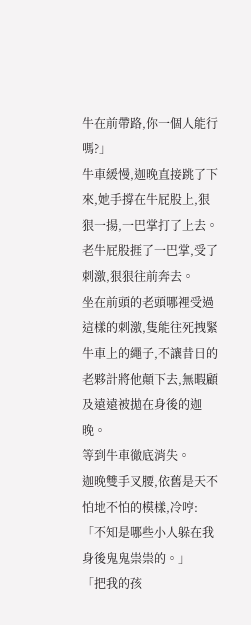牛在前帶路,你一個人能行嗎?」
牛車緩慢,迦晚直接跳了下來,她手撐在牛屁股上,狠狠一揚,一巴掌打了上去。
老牛屁股捱了一巴掌,受了刺激,狠狠往前奔去。
坐在前頭的老頭哪裡受過這樣的刺激,隻能往死拽緊牛車上的繩子,不讓昔日的老夥計將他顛下去,無暇顧及遠遠被拋在身後的迦晚。
等到牛車徹底消失。
迦晚雙手叉腰,依舊是天不怕地不怕的模樣,冷哼:「不知是哪些小人躲在我身後鬼鬼祟祟的。」
「把我的孩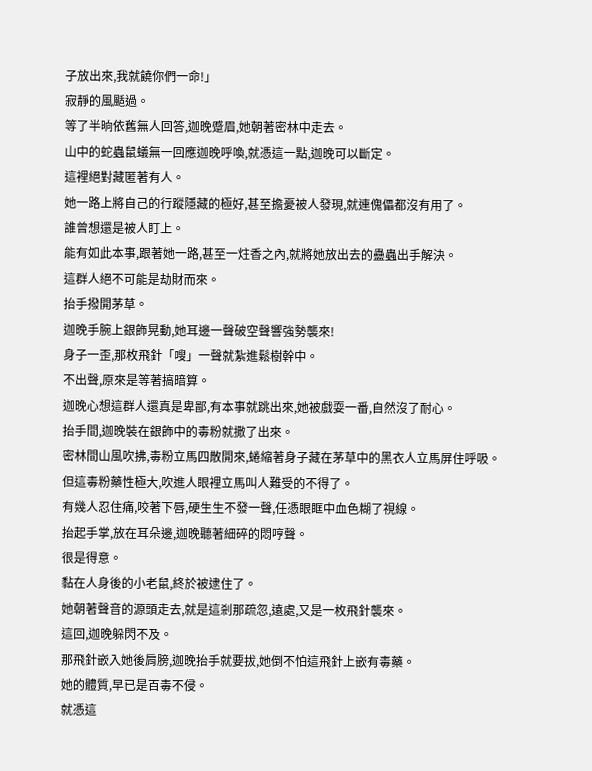子放出來,我就饒你們一命!」
寂靜的風颳過。
等了半晌依舊無人回答,迦晚蹙眉,她朝著密林中走去。
山中的蛇蟲鼠蟻無一回應迦晚呼喚,就憑這一點,迦晚可以斷定。
這裡絕對藏匿著有人。
她一路上將自己的行蹤隱藏的極好,甚至擔憂被人發現,就連傀儡都沒有用了。
誰曾想還是被人盯上。
能有如此本事,跟著她一路,甚至一炷香之內,就將她放出去的蠱蟲出手解決。
這群人絕不可能是劫財而來。
抬手撥開茅草。
迦晚手腕上銀飾晃動,她耳邊一聲破空聲響強勢襲來!
身子一歪,那枚飛針「嗖」一聲就紮進鬆樹幹中。
不出聲,原來是等著搞暗算。
迦晚心想這群人還真是卑鄙,有本事就跳出來,她被戲耍一番,自然沒了耐心。
抬手間,迦晚裝在銀飾中的毒粉就撒了出來。
密林間山風吹拂,毒粉立馬四散開來,蜷縮著身子藏在茅草中的黑衣人立馬屏住呼吸。
但這毒粉藥性極大,吹進人眼裡立馬叫人難受的不得了。
有幾人忍住痛,咬著下唇,硬生生不發一聲,任憑眼眶中血色糊了視線。
抬起手掌,放在耳朵邊,迦晚聽著細碎的悶哼聲。
很是得意。
黏在人身後的小老鼠,終於被逮住了。
她朝著聲音的源頭走去,就是這剎那疏忽,遠處,又是一枚飛針襲來。
這回,迦晚躲閃不及。
那飛針嵌入她後肩膀,迦晚抬手就要拔,她倒不怕這飛針上嵌有毒藥。
她的體質,早已是百毒不侵。
就憑這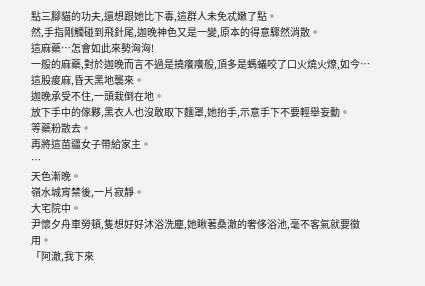點三腳貓的功夫,還想跟她比下毒,這群人未免忒嫩了點。
然,手指剛觸碰到飛針尾,迦晚神色又是一變,原本的得意驟然消散。
這麻藥…怎會如此來勢洶洶!
一般的麻藥,對於迦晚而言不過是撓癢癢般,頂多是螞蟻咬了口火燒火燎,如今…這股痠麻,昏天黑地襲來。
迦晚承受不住,一頭栽倒在地。
放下手中的傢夥,黑衣人也沒敢取下麵罩,她抬手,示意手下不要輕舉妄動。
等藥粉散去。
再將這苗疆女子帶給家主。
…
天色漸晚。
嶺水城宵禁後,一片寂靜。
大宅院中。
尹懷夕舟車勞頓,隻想好好沐浴洗塵,她瞅著桑澈的奢侈浴池,毫不客氣就要徵用。
「阿澈,我下來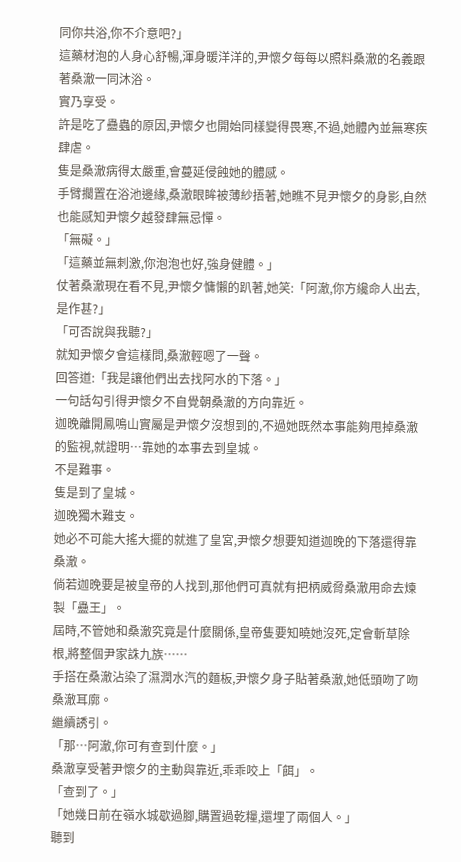同你共浴,你不介意吧?」
這藥材泡的人身心舒暢,渾身暖洋洋的,尹懷夕每每以照料桑澈的名義跟著桑澈一同沐浴。
實乃享受。
許是吃了蠱蟲的原因,尹懷夕也開始同樣變得畏寒,不過,她體內並無寒疾肆虐。
隻是桑澈病得太嚴重,會蔓延侵蝕她的體感。
手臂擱置在浴池邊緣,桑澈眼眸被薄紗捂著,她瞧不見尹懷夕的身影,自然也能感知尹懷夕越發肆無忌憚。
「無礙。」
「這藥並無刺激,你泡泡也好,強身健體。」
仗著桑澈現在看不見,尹懷夕慵懶的趴著,她笑:「阿澈,你方纔命人出去,是作甚?」
「可否說與我聽?」
就知尹懷夕會這樣問,桑澈輕嗯了一聲。
回答道:「我是讓他們出去找阿水的下落。」
一句話勾引得尹懷夕不自覺朝桑澈的方向靠近。
迦晚離開鳳鳴山實屬是尹懷夕沒想到的,不過她既然本事能夠甩掉桑澈的監視,就證明…靠她的本事去到皇城。
不是難事。
隻是到了皇城。
迦晚獨木難支。
她必不可能大搖大擺的就進了皇宮,尹懷夕想要知道迦晚的下落還得靠桑澈。
倘若迦晚要是被皇帝的人找到,那他們可真就有把柄威脅桑澈用命去煉製「蠱王」。
屆時,不管她和桑澈究竟是什麼關係,皇帝隻要知曉她沒死,定會斬草除根,將整個尹家誅九族……
手搭在桑澈沾染了濕潤水汽的麵板,尹懷夕身子貼著桑澈,她低頭吻了吻桑澈耳廓。
繼續誘引。
「那…阿澈,你可有查到什麼。」
桑澈享受著尹懷夕的主動與靠近,乖乖咬上「餌」。
「查到了。」
「她幾日前在嶺水城歇過腳,購置過乾糧,還埋了兩個人。」
聽到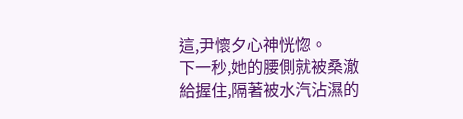這,尹懷夕心神恍惚。
下一秒,她的腰側就被桑澈給握住,隔著被水汽沾濕的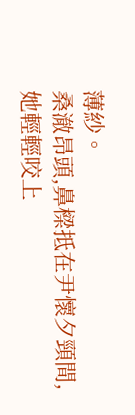薄紗。
桑澈昂頭,鼻樑抵在尹懷夕頸間,她輕輕咬上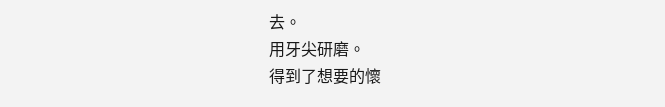去。
用牙尖研磨。
得到了想要的懷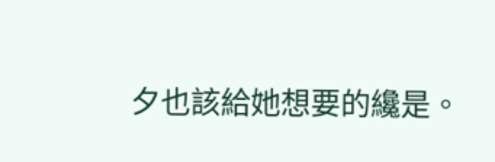夕也該給她想要的纔是。